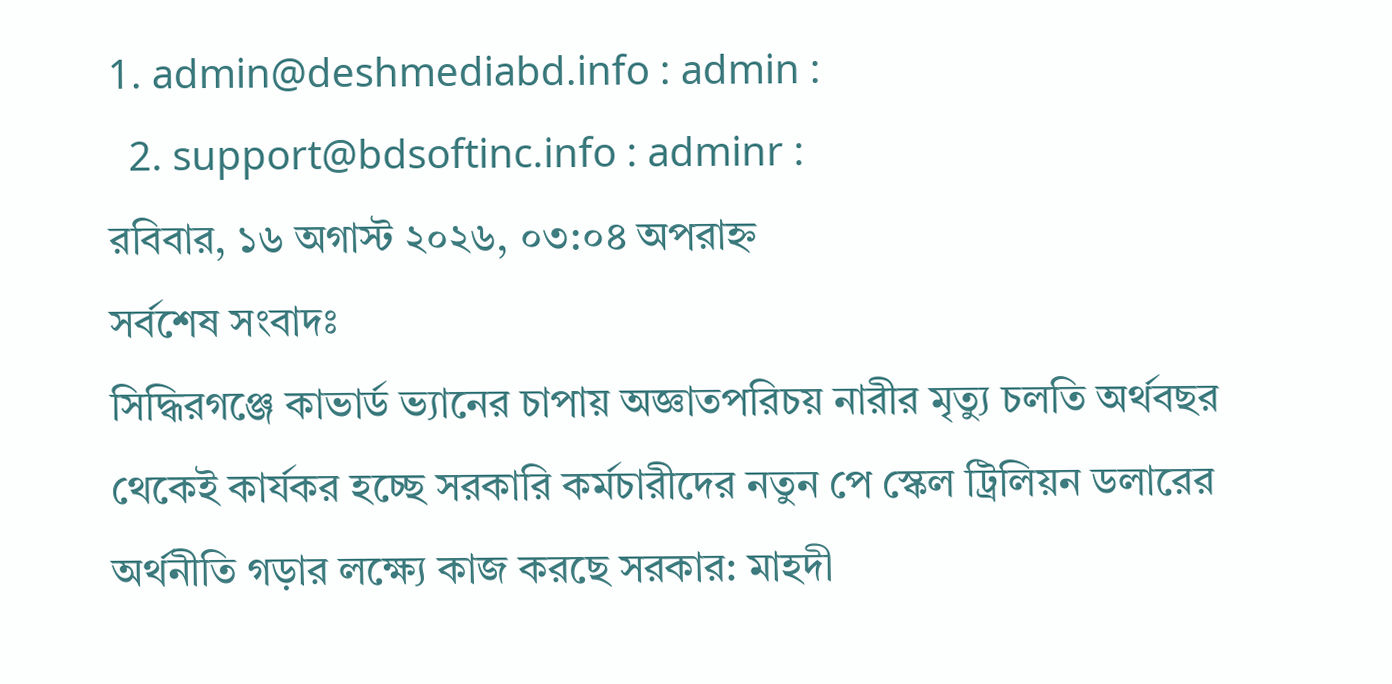1. admin@deshmediabd.info : admin :
  2. support@bdsoftinc.info : adminr :
রবিবার, ১৬ অগাস্ট ২০২৬, ০৩:০৪ অপরাহ্ন
সর্বশেষ সংবাদঃ
সিদ্ধিরগঞ্জে কাভার্ড ভ্যানের চাপায় অজ্ঞাতপরিচয় নারীর মৃত্যু চলতি অর্থবছর থেকেই কার্যকর হচ্ছে সরকারি কর্মচারীদের নতুন পে স্কেল ট্রিলিয়ন ডলারের অর্থনীতি গড়ার লক্ষ্যে কাজ করছে সরকার: মাহদী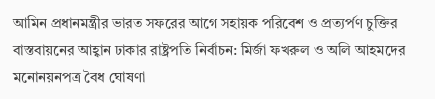আমিন প্রধানমন্ত্রীর ভারত সফরের আগে সহায়ক পরিবেশ ও প্রত্যর্পণ চুক্তির বাস্তবায়নের আহ্বান ঢাকার রাষ্ট্রপতি নির্বাচন: মির্জা ফখরুল ও অলি আহমদের মনোনয়নপত্র বৈধ ঘোষণা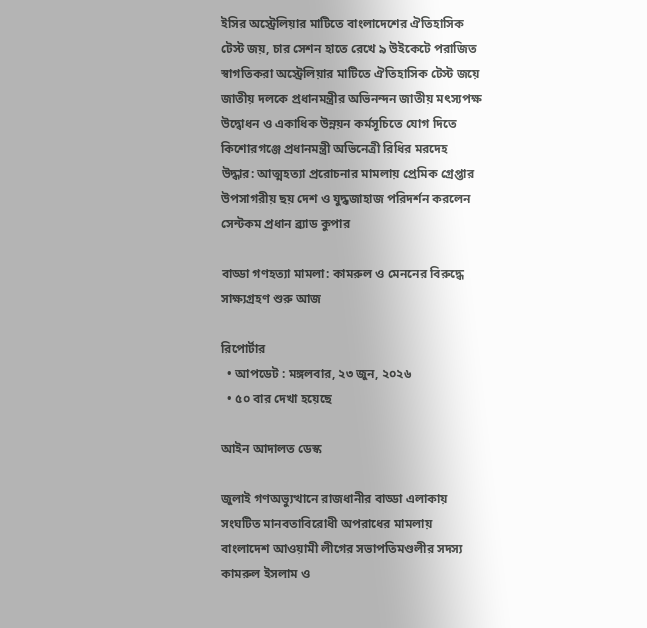ইসির অস্ট্রেলিয়ার মাটিতে বাংলাদেশের ঐতিহাসিক টেস্ট জয়, চার সেশন হাতে রেখে ৯ উইকেটে পরাজিত স্বাগতিকরা অস্ট্রেলিয়ার মাটিতে ঐতিহাসিক টেস্ট জয়ে জাতীয় দলকে প্রধানমন্ত্রীর অভিনন্দন জাতীয় মৎস্যপক্ষ উদ্বোধন ও একাধিক উন্নয়ন কর্মসূচিতে যোগ দিতে কিশোরগঞ্জে প্রধানমন্ত্রী অভিনেত্রী রিধির মরদেহ উদ্ধার: আত্মহত্যা প্ররোচনার মামলায় প্রেমিক গ্রেপ্তার উপসাগরীয় ছয় দেশ ও যুদ্ধজাহাজ পরিদর্শন করলেন সেন্টকম প্রধান ব্র্যাড কুপার

বাড্ডা গণহত্যা মামলা: কামরুল ও মেননের বিরুদ্ধে সাক্ষ্যগ্রহণ শুরু আজ

রিপোর্টার
  • আপডেট : মঙ্গলবার, ২৩ জুন, ২০২৬
  • ৫০ বার দেখা হয়েছে

আইন আদালত ডেস্ক

জুলাই গণঅভ্যুত্থানে রাজধানীর বাড্ডা এলাকায় সংঘটিত মানবতাবিরোধী অপরাধের মামলায় বাংলাদেশ আওয়ামী লীগের সভাপতিমণ্ডলীর সদস্য কামরুল ইসলাম ও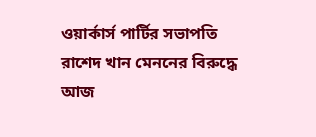ওয়ার্কার্স পার্টির সভাপতি রাশেদ খান মেননের বিরুদ্ধে আজ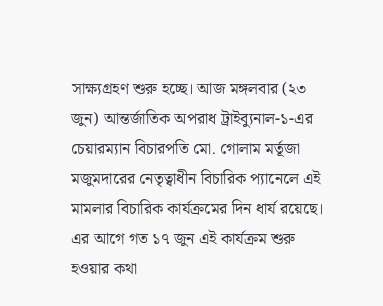সাক্ষ্যগ্রহণ শুরু হচ্ছে। আজ মঙ্গলবার (২৩ জুন) আন্তর্জাতিক অপরাধ ট্রাইব্যুনাল-১-এর চেয়ারম্যান বিচারপতি মো. গোলাম মর্তূজা মজুমদারের নেতৃত্বাধীন বিচারিক প্যানেলে এই মামলার বিচারিক কার্যক্রমের দিন ধার্য রয়েছে। এর আগে গত ১৭ জুন এই কার্যক্রম শুরু হওয়ার কথা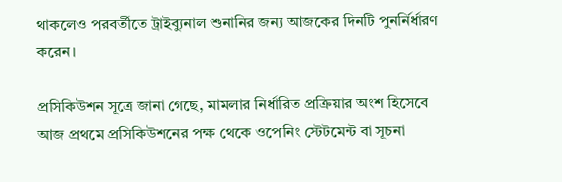থাকলেও পরবর্তীতে ট্রাইব্যুনাল শুনানির জন্য আজকের দিনটি পুনর্নির্ধারণ করেন।

প্রসিকিউশন সূত্রে জানা গেছে, মামলার নির্ধারিত প্রক্রিয়ার অংশ হিসেবে আজ প্রথমে প্রসিকিউশনের পক্ষ থেকে ওপেনিং স্টেটমেন্ট বা সূচনা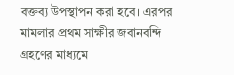বক্তব্য উপস্থাপন করা হবে। এরপর মামলার প্রথম সাক্ষীর জবানবন্দি গ্রহণের মাধ্যমে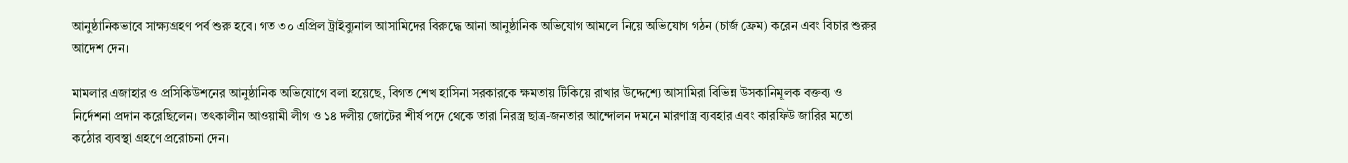আনুষ্ঠানিকভাবে সাক্ষ্যগ্রহণ পর্ব শুরু হবে। গত ৩০ এপ্রিল ট্রাইব্যুনাল আসামিদের বিরুদ্ধে আনা আনুষ্ঠানিক অভিযোগ আমলে নিয়ে অভিযোগ গঠন (চার্জ ফ্রেম) করেন এবং বিচার শুরুর আদেশ দেন।

মামলার এজাহার ও প্রসিকিউশনের আনুষ্ঠানিক অভিযোগে বলা হয়েছে, বিগত শেখ হাসিনা সরকারকে ক্ষমতায় টিকিয়ে রাখার উদ্দেশ্যে আসামিরা বিভিন্ন উসকানিমূলক বক্তব্য ও নির্দেশনা প্রদান করেছিলেন। তৎকালীন আওয়ামী লীগ ও ১৪ দলীয় জোটের শীর্ষ পদে থেকে তারা নিরস্ত্র ছাত্র-জনতার আন্দোলন দমনে মারণাস্ত্র ব্যবহার এবং কারফিউ জারির মতো কঠোর ব্যবস্থা গ্রহণে প্ররোচনা দেন।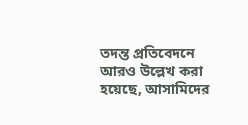তদন্ত প্রতিবেদনে আরও উল্লেখ করা হয়েছে, আসামিদের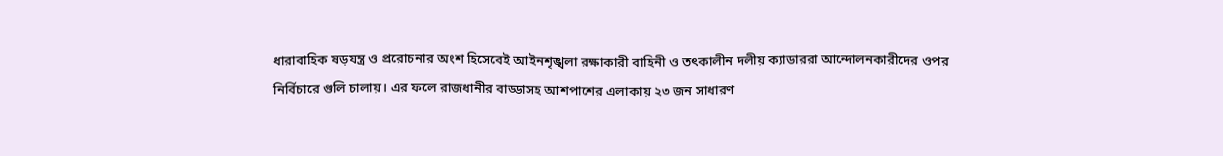ধারাবাহিক ষড়যন্ত্র ও প্ররোচনার অংশ হিসেবেই আইনশৃঙ্খলা রক্ষাকারী বাহিনী ও তৎকালীন দলীয় ক্যাডাররা আন্দোলনকারীদের ওপর নির্বিচারে গুলি চালায়। এর ফলে রাজধানীর বাড্ডাসহ আশপাশের এলাকায় ২৩ জন সাধারণ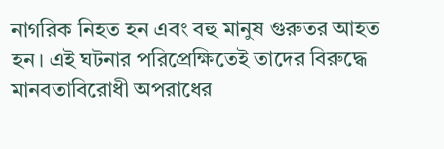নাগরিক নিহত হন এবং বহু মানুষ গুরুতর আহত হন। এই ঘটনার পরিপ্রেক্ষিতেই তাদের বিরুদ্ধে মানবতাবিরোধী অপরাধের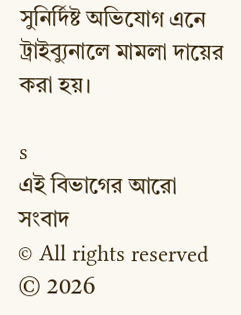সুনির্দিষ্ট অভিযোগ এনে ট্রাইব্যুনালে মামলা দায়ের করা হয়।

s
এই বিভাগের আরো সংবাদ
© All rights reserved © 2026